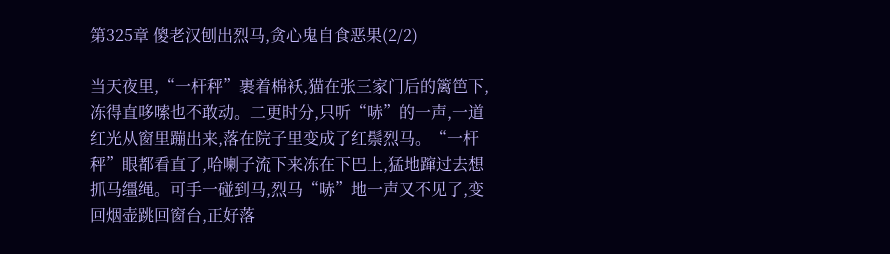第325章 傻老汉刨出烈马,贪心鬼自食恶果(2/2)

当天夜里,“一杆秤”裹着棉袄,猫在张三家门后的篱笆下,冻得直哆嗦也不敢动。二更时分,只听“哧”的一声,一道红光从窗里蹦出来,落在院子里变成了红鬃烈马。“一杆秤”眼都看直了,哈喇子流下来冻在下巴上,猛地蹿过去想抓马缰绳。可手一碰到马,烈马“哧”地一声又不见了,变回烟壶跳回窗台,正好落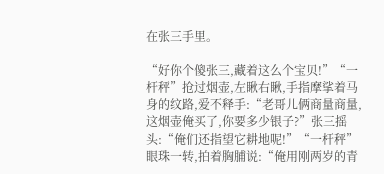在张三手里。

“好你个傻张三,藏着这么个宝贝!”“一杆秤”抢过烟壶,左瞅右瞅,手指摩挲着马身的纹路,爱不释手:“老哥儿俩商量商量,这烟壶俺买了,你要多少银子?”张三摇头:“俺们还指望它耕地呢!”“一杆秤”眼珠一转,拍着胸脯说:“俺用刚两岁的青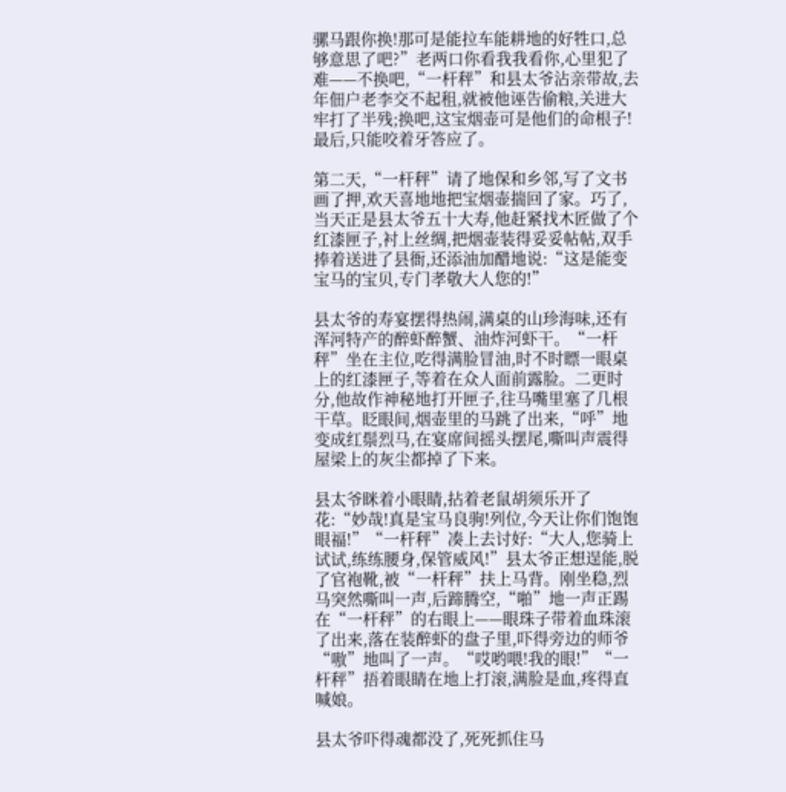骡马跟你换!那可是能拉车能耕地的好牲口,总够意思了吧?”老两口你看我我看你,心里犯了难——不换吧,“一杆秤”和县太爷沾亲带故,去年佃户老李交不起租,就被他诬告偷粮,关进大牢打了半残;换吧,这宝烟壶可是他们的命根子!最后,只能咬着牙答应了。

第二天,“一杆秤”请了地保和乡邻,写了文书画了押,欢天喜地地把宝烟壶揣回了家。巧了,当天正是县太爷五十大寿,他赶紧找木匠做了个红漆匣子,衬上丝绸,把烟壶装得妥妥帖帖,双手捧着送进了县衙,还添油加醋地说:“这是能变宝马的宝贝,专门孝敬大人您的!”

县太爷的寿宴摆得热闹,满桌的山珍海味,还有浑河特产的醉虾醉蟹、油炸河虾干。“一杆秤”坐在主位,吃得满脸冒油,时不时瞟一眼桌上的红漆匣子,等着在众人面前露脸。二更时分,他故作神秘地打开匣子,往马嘴里塞了几根干草。眨眼间,烟壶里的马跳了出来,“呼”地变成红鬃烈马,在宴席间摇头摆尾,嘶叫声震得屋梁上的灰尘都掉了下来。

县太爷眯着小眼睛,拈着老鼠胡须乐开了花:“妙哉!真是宝马良驹!列位,今天让你们饱饱眼福!”“一杆秤”凑上去讨好:“大人,您骑上试试,练练腰身,保管威风!”县太爷正想逞能,脱了官袍靴,被“一杆秤”扶上马背。刚坐稳,烈马突然嘶叫一声,后蹄腾空,“啪”地一声正踢在“一杆秤”的右眼上——眼珠子带着血珠滚了出来,落在装醉虾的盘子里,吓得旁边的师爷“嗷”地叫了一声。“哎哟喂!我的眼!”“一杆秤”捂着眼睛在地上打滚,满脸是血,疼得直喊娘。

县太爷吓得魂都没了,死死抓住马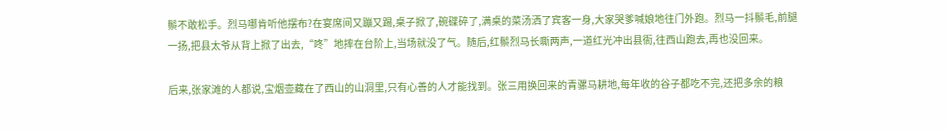鬃不敢松手。烈马哪肯听他摆布?在宴席间又蹦又踢,桌子掀了,碗碟碎了,满桌的菜汤洒了宾客一身,大家哭爹喊娘地往门外跑。烈马一抖鬃毛,前腿一扬,把县太爷从背上掀了出去,“咚”地摔在台阶上,当场就没了气。随后,红鬃烈马长嘶两声,一道红光冲出县衙,往西山跑去,再也没回来。

后来,张家滩的人都说,宝烟壶藏在了西山的山洞里,只有心善的人才能找到。张三用换回来的青骡马耕地,每年收的谷子都吃不完,还把多余的粮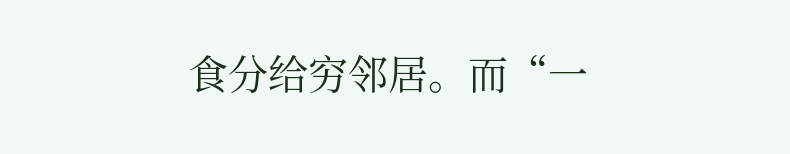食分给穷邻居。而“一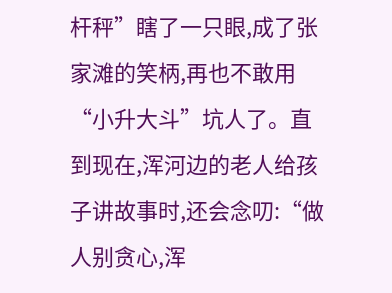杆秤”瞎了一只眼,成了张家滩的笑柄,再也不敢用“小升大斗”坑人了。直到现在,浑河边的老人给孩子讲故事时,还会念叨:“做人别贪心,浑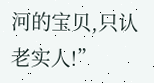河的宝贝,只认老实人!”